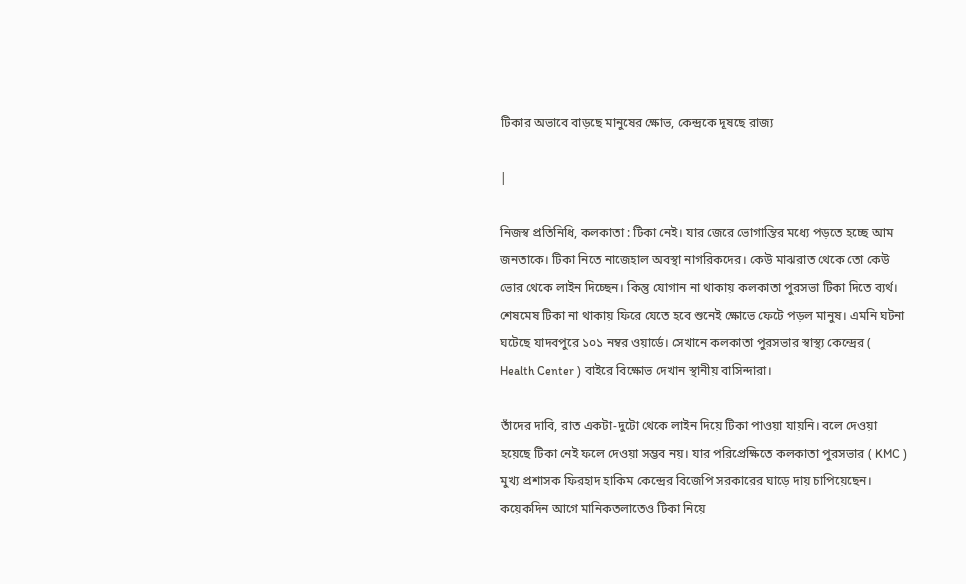টিকার অভাবে বাড়ছে মানুষের ক্ষোভ, কেন্দ্রকে দূষছে রাজ্য

|

নিজস্ব প্রতিনিধি, কলকাতা : টিকা নেই। যার জেরে ভোগান্তির মধ্যে পড়তে হচ্ছে আম জনতাকে। টিকা নিতে নাজেহাল অবস্থা নাগরিকদের। কেউ মাঝরাত থেকে তো কেউ ভোর থেকে লাইন দিচ্ছেন। কিন্তু যোগান না থাকায় কলকাতা পুরসভা টিকা দিতে ব্যর্থ। শেষমেষ টিকা না থাকায় ফিরে যেতে হবে শুনেই ক্ষোভে ফেটে পড়ল মানুষ। এমনি ঘটনা ঘটেছে যাদবপুরে ১০১ নম্বর ওয়ার্ডে। সেখানে কলকাতা পুরসভার স্বাস্থ্য কেন্দ্রের ( Health Center ) বাইরে বিক্ষোভ দেখান স্থানীয় বাসিন্দারা।

তাঁদের দাবি, রাত একটা-দুটো থেকে লাইন দিয়ে টিকা পাওয়া যায়নি। বলে দেওয়া হয়েছে টিকা নেই ফলে দেওয়া সম্ভব নয়। যার পরিপ্রেক্ষিতে কলকাতা পুরসভার ( KMC ) মুখ্য প্রশাসক ফিরহাদ হাকিম কেন্দ্রের বিজেপি সরকারের ঘাড়ে দায় চাপিয়েছেন। কয়েকদিন আগে মানিকতলাতেও টিকা নিয়ে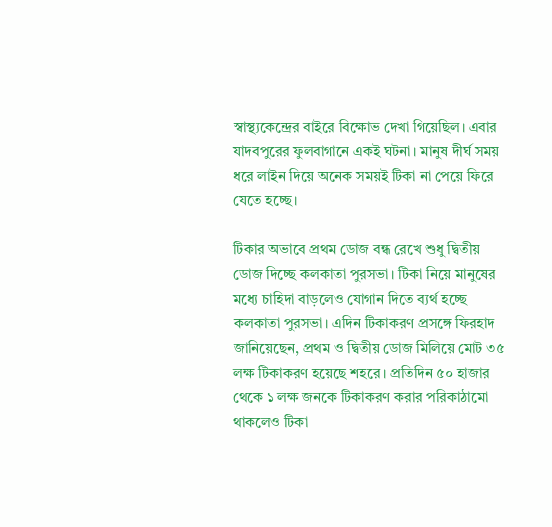স্বাস্থ্যকেন্দ্রের বাইরে বিক্ষোভ দেখা গিয়েছিল। এবার যাদবপুরের ফুলবাগানে একই ঘটনা। মানুষ দীর্ঘ সময় ধরে লাইন দিয়ে অনেক সময়ই টিকা না পেয়ে ফিরে যেতে হচ্ছে।

টিকার অভাবে প্রথম ডোজ বন্ধ রেখে শুধু দ্বিতীয় ডোজ দিচ্ছে কলকাতা পুরসভা। টিকা নিয়ে মানুষের মধ্যে চাহিদা বাড়লেও যোগান দিতে ব্যর্থ হচ্ছে কলকাতা পুরসভা। এদিন টিকাকরণ প্রসঙ্গে ফিরহাদ জানিয়েছেন, প্রথম ও দ্বিতীয় ডোজ মিলিয়ে মোট ৩৫ লক্ষ টিকাকরণ হয়েছে শহরে। প্রতিদিন ৫০ হাজার থেকে ১ লক্ষ জনকে টিকাকরণ করার পরিকাঠামো থাকলেও টিকা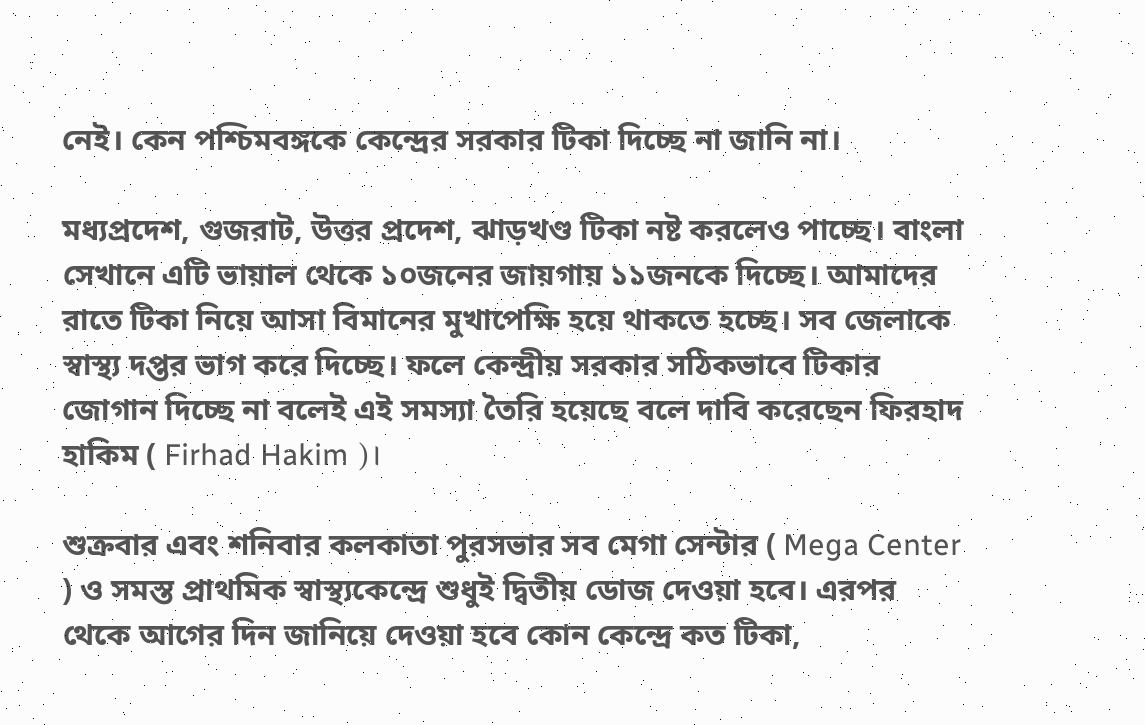নেই। কেন পশ্চিমবঙ্গকে কেন্দ্রের সরকার টিকা দিচ্ছে না জানি না।

মধ্যপ্রদেশ, গুজরাট, উত্তর প্রদেশ, ঝাড়খণ্ড টিকা নষ্ট করলেও পাচ্ছে। বাংলা সেখানে এটি ভায়াল থেকে ১০জনের জায়গায় ১১জনকে দিচ্ছে। আমাদের রাতে টিকা নিয়ে আসা বিমানের মুখাপেক্ষি হয়ে থাকতে হচ্ছে। সব জেলাকে স্বাস্থ্য দপ্তর ভাগ করে দিচ্ছে। ফলে কেন্দ্রীয় সরকার সঠিকভাবে টিকার জোগান দিচ্ছে না বলেই এই সমস্যা তৈরি হয়েছে বলে দাবি করেছেন ফিরহাদ হাকিম ( Firhad Hakim )।

শুক্রবার এবং শনিবার কলকাতা পুরসভার সব মেগা সেন্টার ( Mega Center ) ও সমস্ত প্রাথমিক স্বাস্থ্যকেন্দ্রে শুধুই দ্বিতীয় ডোজ দেওয়া হবে। এরপর থেকে আগের দিন জানিয়ে দেওয়া হবে কোন কেন্দ্রে কত টিকা,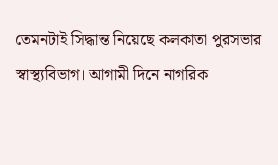তেমনটাই সিদ্ধান্ত নিয়েছে কলকাতা পুরসভার স্বাস্থ্যবিভাগ। আগামী দিনে নাগরিক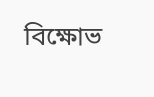বিক্ষোভ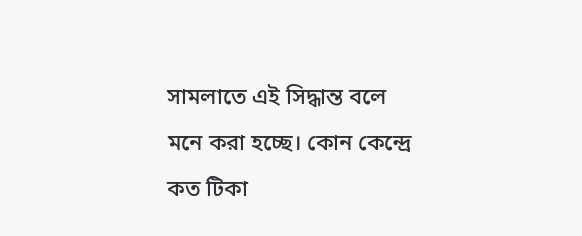সামলাতে এই সিদ্ধান্ত বলে মনে করা হচ্ছে। কোন কেন্দ্রে কত টিকা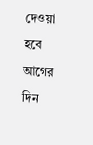দেওয়া হবে আগের দিন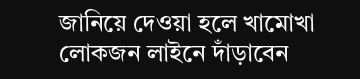জানিয়ে দেওয়া হলে খামোখা লোকজন লাইনে দাঁড়াবেন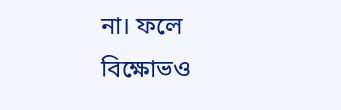না। ফলে বিক্ষোভও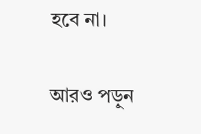হবে না।

আরও পড়ুন